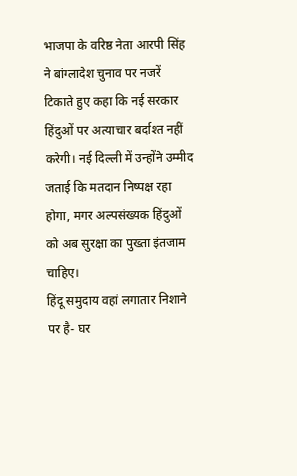भाजपा के वरिष्ठ नेता आरपी सिंह ने बांग्लादेश चुनाव पर नजरें टिकाते हुए कहा कि नई सरकार हिंदुओं पर अत्याचार बर्दाश्त नहीं करेगी। नई दिल्ली में उन्होंने उम्मीद जताई कि मतदान निष्पक्ष रहा होगा, मगर अल्पसंख्यक हिंदुओं को अब सुरक्षा का पुख्ता इंतजाम चाहिए।
हिंदू समुदाय वहां लगातार निशाने पर है- घर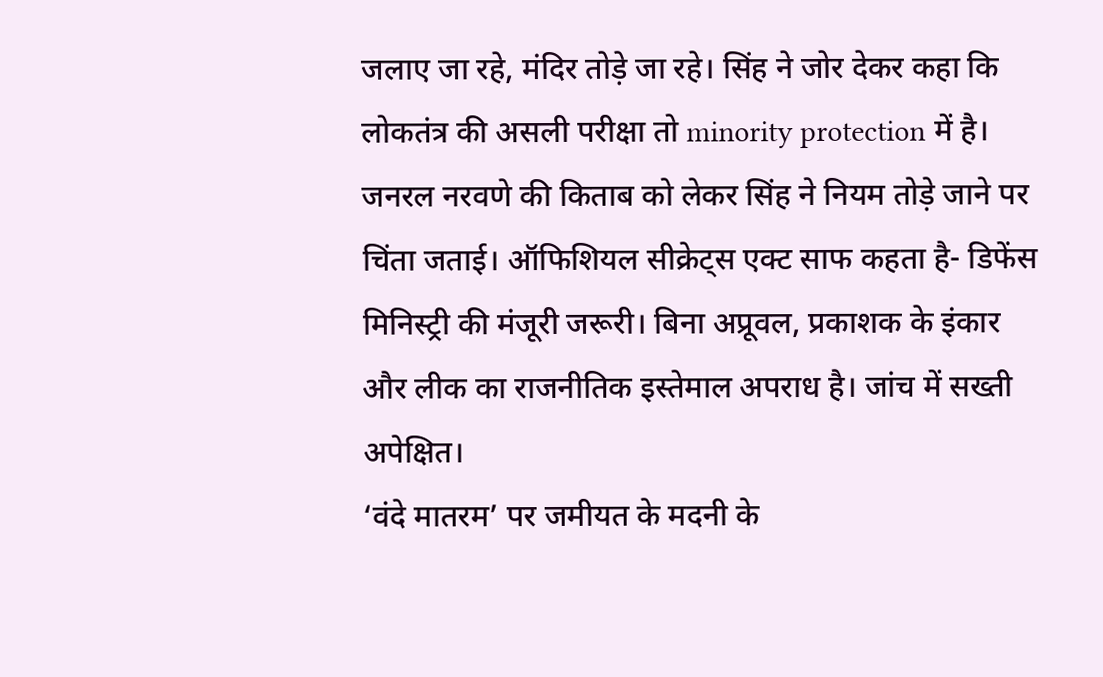जलाए जा रहे, मंदिर तोड़े जा रहे। सिंह ने जोर देकर कहा कि लोकतंत्र की असली परीक्षा तो minority protection में है।
जनरल नरवणे की किताब को लेकर सिंह ने नियम तोड़े जाने पर चिंता जताई। ऑफिशियल सीक्रेट्स एक्ट साफ कहता है- डिफेंस मिनिस्ट्री की मंजूरी जरूरी। बिना अप्रूवल, प्रकाशक के इंकार और लीक का राजनीतिक इस्तेमाल अपराध है। जांच में सख्ती अपेक्षित।
‘वंदे मातरम’ पर जमीयत के मदनी के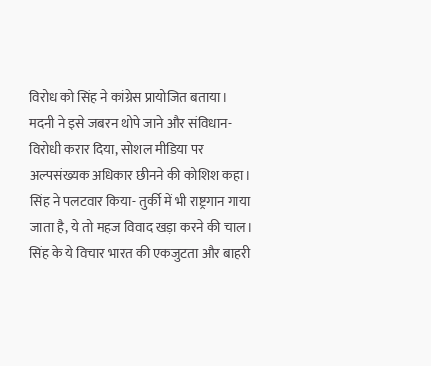विरोध को सिंह ने कांग्रेस प्रायोजित बताया। मदनी ने इसे जबरन थोपे जाने और संविधान-विरोधी करार दिया, सोशल मीडिया पर अल्पसंख्यक अधिकार छीनने की कोशिश कहा। सिंह ने पलटवार किया- तुर्की में भी राष्ट्रगान गाया जाता है, ये तो महज विवाद खड़ा करने की चाल।
सिंह के ये विचार भारत की एकजुटता और बाहरी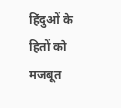हिंदुओं के हितों को मजबूत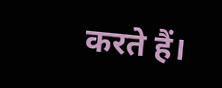करते हैं।